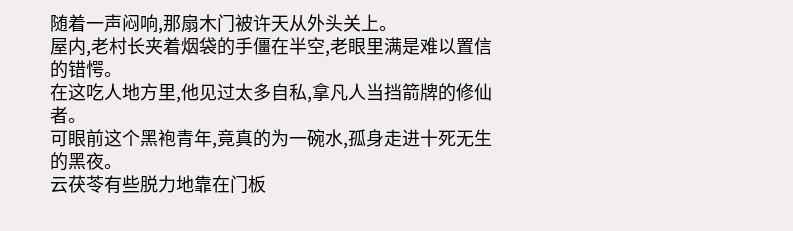随着一声闷响,那扇木门被许天从外头关上。
屋内,老村长夹着烟袋的手僵在半空,老眼里满是难以置信的错愕。
在这吃人地方里,他见过太多自私,拿凡人当挡箭牌的修仙者。
可眼前这个黑袍青年,竟真的为一碗水,孤身走进十死无生的黑夜。
云茯苓有些脱力地靠在门板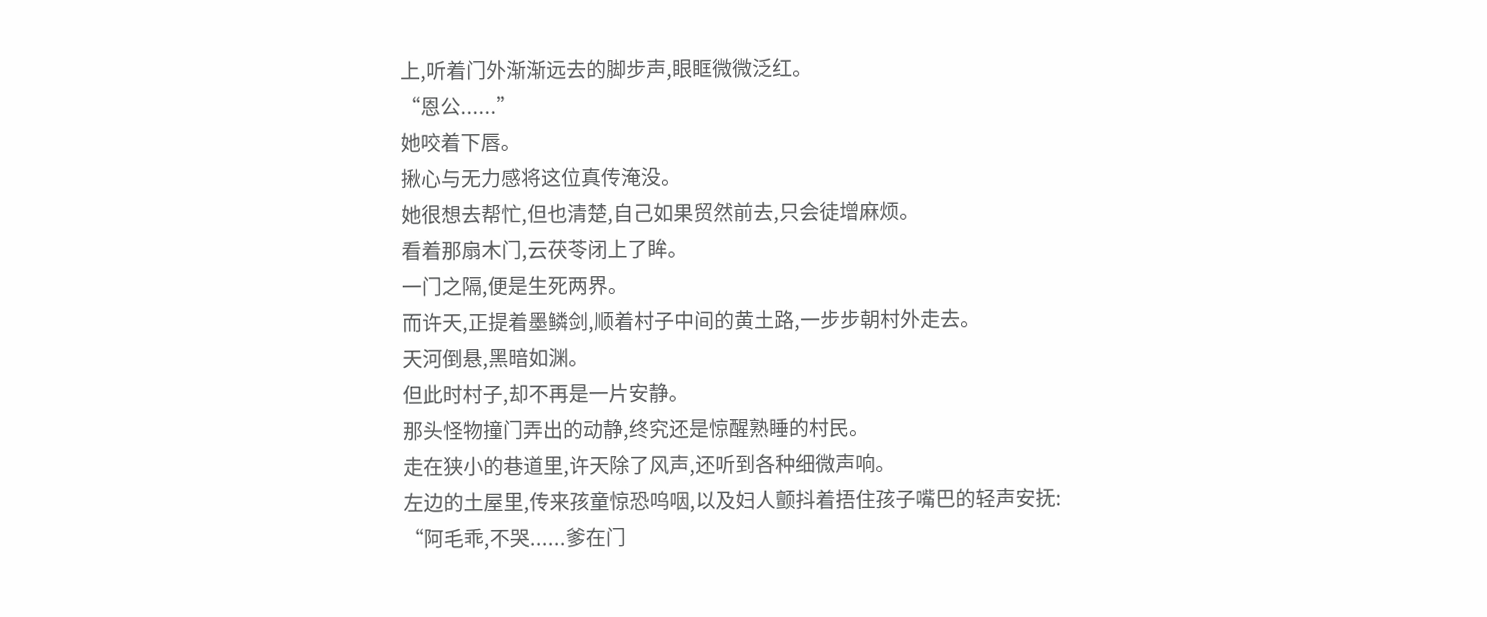上,听着门外渐渐远去的脚步声,眼眶微微泛红。
“恩公......”
她咬着下唇。
揪心与无力感将这位真传淹没。
她很想去帮忙,但也清楚,自己如果贸然前去,只会徒增麻烦。
看着那扇木门,云茯苓闭上了眸。
一门之隔,便是生死两界。
而许天,正提着墨鳞剑,顺着村子中间的黄土路,一步步朝村外走去。
天河倒悬,黑暗如渊。
但此时村子,却不再是一片安静。
那头怪物撞门弄出的动静,终究还是惊醒熟睡的村民。
走在狭小的巷道里,许天除了风声,还听到各种细微声响。
左边的土屋里,传来孩童惊恐呜咽,以及妇人颤抖着捂住孩子嘴巴的轻声安抚:
“阿毛乖,不哭......爹在门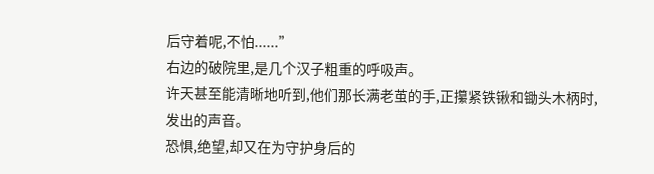后守着呢,不怕......”
右边的破院里,是几个汉子粗重的呼吸声。
许天甚至能清晰地听到,他们那长满老茧的手,正攥紧铁锹和锄头木柄时,发出的声音。
恐惧,绝望,却又在为守护身后的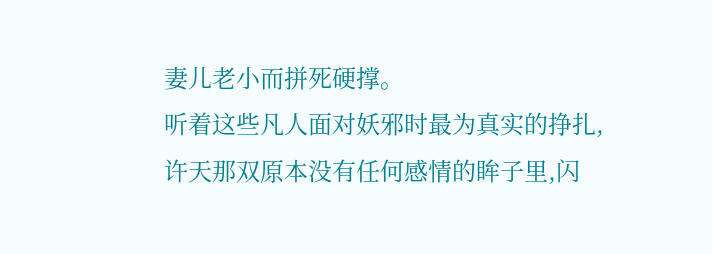妻儿老小而拼死硬撑。
听着这些凡人面对妖邪时最为真实的挣扎,许天那双原本没有任何感情的眸子里,闪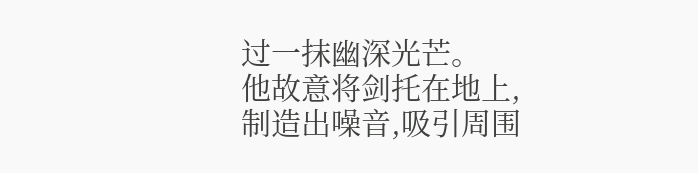过一抹幽深光芒。
他故意将剑托在地上,制造出噪音,吸引周围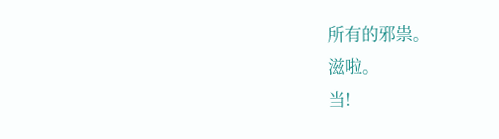所有的邪祟。
滋啦。
当!